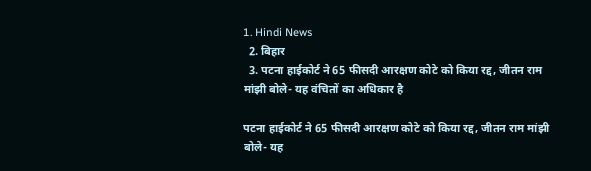1. Hindi News
  2. बिहार
  3. पटना हाईकोर्ट ने 65 फीसदी आरक्षण कोटे को किया रद्द, जीतन राम मांझी बोले- यह वंचितों का अधिकार है

पटना हाईकोर्ट ने 65 फीसदी आरक्षण कोटे को किया रद्द, जीतन राम मांझी बोले- यह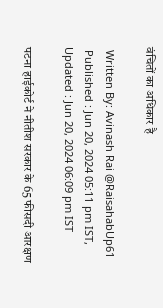वंचितों का अधिकार है

 Written By: Avinash Rai @RaisahabUp61
 Published : Jun 20, 2024 05:11 pm IST,  Updated : Jun 20, 2024 06:09 pm IST

पटना हाईकोर्ट ने नीतीश सरकार के 65 फीसदी आरक्षण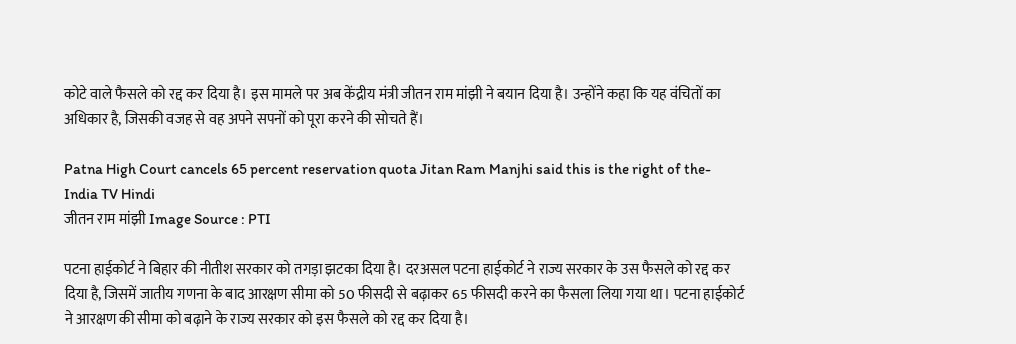कोटे वाले फैसले को रद्द कर दिया है। इस मामले पर अब केंद्रीय मंत्री जीतन राम मांझी ने बयान दिया है। उन्होंने कहा कि यह वंचितों का अधिकार है, जिसकी वजह से वह अपने सपनों को पूरा करने की सोचते हैं।

Patna High Court cancels 65 percent reservation quota Jitan Ram Manjhi said this is the right of the- India TV Hindi
जीतन राम मांझी Image Source : PTI

पटना हाईकोर्ट ने बिहार की नीतीश सरकार को तगड़ा झटका दिया है। दरअसल पटना हाईकोर्ट ने राज्य सरकार के उस फैसले को रद्द कर दिया है, जिसमें जातीय गणना के बाद आरक्षण सीमा को 50 फीसदी से बढ़ाकर 65 फीसदी करने का फैसला लिया गया था। पटना हाईकोर्ट ने आरक्षण की सीमा को बढ़ाने के राज्य सरकार को इस फैसले को रद्द कर दिया है।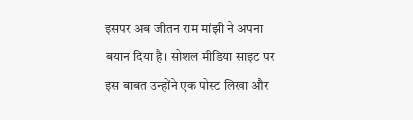इसपर अब जीतन राम मांझी ने अपना बयान दिया है। सोशल मीडिया साइट पर इस बाबत उन्होंने एक पोस्ट लिखा और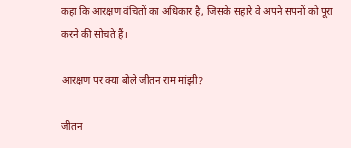कहा कि आरक्षण वंचितों का अधिकार है, जिसके सहारे वे अपने सपनों को पूरा करने की सोचते हैं।

आरक्षण पर क्या बोले जीतन राम मांझी?

जीतन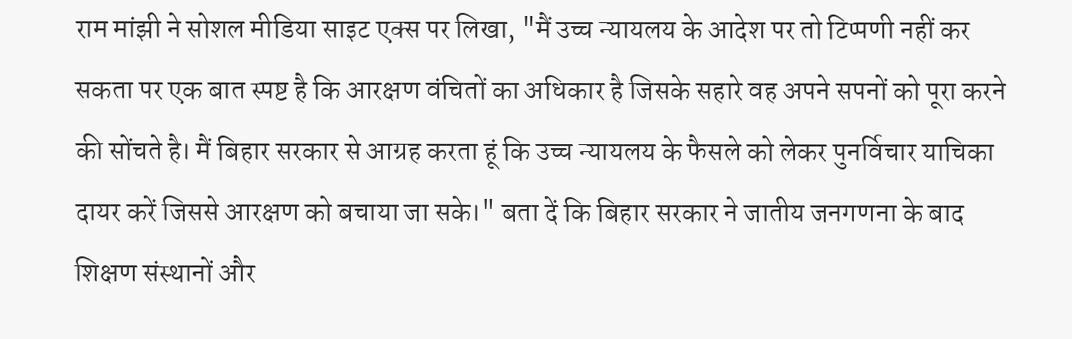राम मांझी ने सोशल मीडिया साइट एक्स पर लिखा, "मैं उच्च न्यायलय के आदेश पर तो टिप्पणी नहीं कर सकता पर एक बात स्पष्ट है कि आरक्षण वंचितों का अधिकार है जिसके सहारे वह अपने सपनों को पूरा करने की सोंचते है। मैं बिहार सरकार से आग्रह करता हूं कि उच्च न्यायलय के फैसले को लेकर पुनर्विचार याचिका दायर करें जिससे आरक्षण को बचाया जा सके।" बता दें कि बिहार सरकार ने जातीय जनगणना के बाद शिक्षण संस्थानों और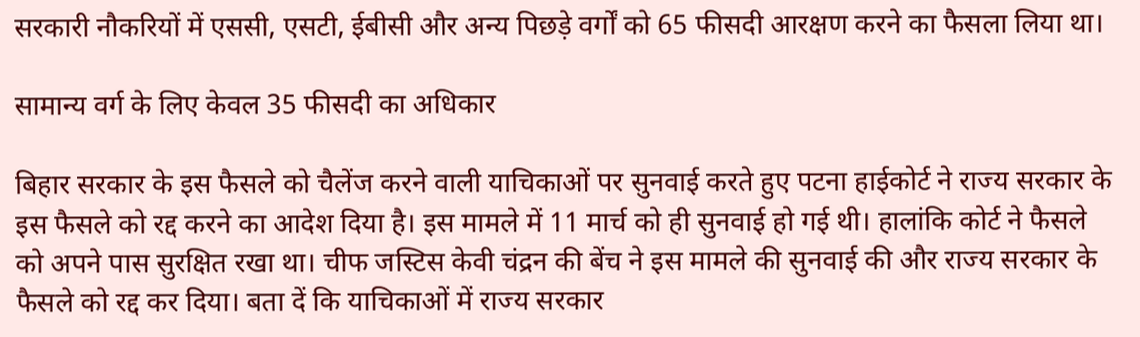सरकारी नौकरियों में एससी, एसटी, ईबीसी और अन्य पिछड़े वर्गों को 65 फीसदी आरक्षण करने का फैसला लिया था।

सामान्य वर्ग के लिए केवल 35 फीसदी का अधिकार

बिहार सरकार के इस फैसले को चैलेंज करने वाली याचिकाओं पर सुनवाई करते हुए पटना हाईकोर्ट ने राज्य सरकार के इस फैसले को रद्द करने का आदेश दिया है। इस मामले में 11 मार्च को ही सुनवाई हो गई थी। हालांकि कोर्ट ने फैसले को अपने पास सुरक्षित रखा था। चीफ जस्टिस केवी चंद्रन की बेंच ने इस मामले की सुनवाई की और राज्य सरकार के फैसले को रद्द कर दिया। बता दें कि याचिकाओं में राज्य सरकार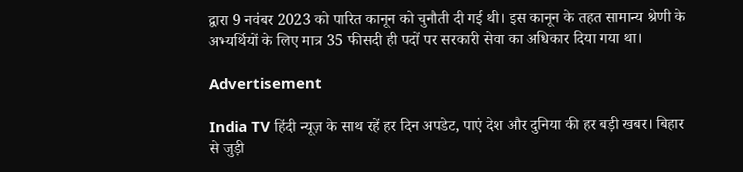द्वारा 9 नवंबर 2023 को पारित कानून को चुनौती दी गई थी। इस कानून के तहत सामान्य श्रेणी के अभ्यर्थियों के लिए मात्र 35 फीसदी ही पदों पर सरकारी सेवा का अधिकार दिया गया था।

Advertisement

India TV हिंदी न्यूज़ के साथ रहें हर दिन अपडेट, पाएं देश और दुनिया की हर बड़ी खबर। बिहार से जुड़ी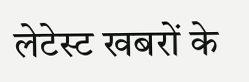लेटेस्ट खबरों के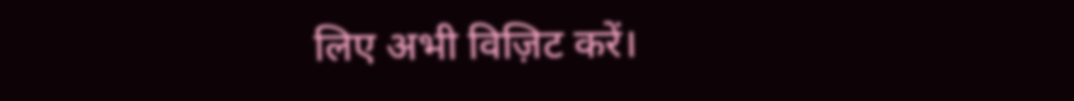लिए अभी विज़िट करें।